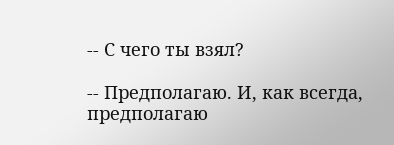-- С чего ты взял?

-- Предполагаю. И, как всегда, предполагаю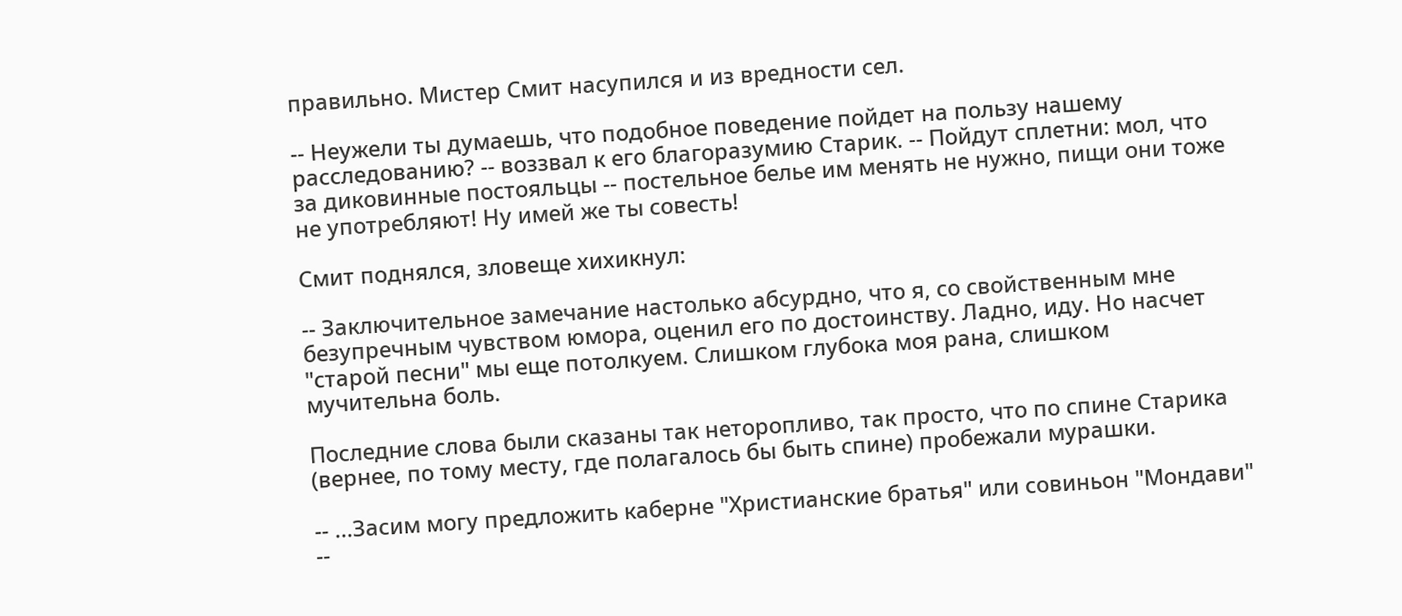правильно. Мистер Смит насупился и из вредности сел.

-- Неужели ты думаешь, что подобное поведение пойдет на пользу нашему расследованию? -- воззвал к его благоразумию Старик. -- Пойдут сплетни: мол, что за диковинные постояльцы -- постельное белье им менять не нужно, пищи они тоже не употребляют! Ну имей же ты совесть!

Смит поднялся, зловеще хихикнул:

-- Заключительное замечание настолько абсурдно, что я, со свойственным мне безупречным чувством юмора, оценил его по достоинству. Ладно, иду. Но насчет "старой песни" мы еще потолкуем. Слишком глубока моя рана, слишком мучительна боль.

Последние слова были сказаны так неторопливо, так просто, что по спине Старика (вернее, по тому месту, где полагалось бы быть спине) пробежали мурашки.

-- ...Засим могу предложить каберне "Христианские братья" или совиньон "Мондави" --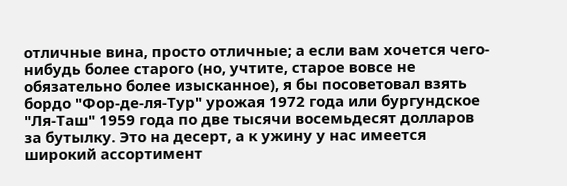отличные вина, просто отличные; а если вам хочется чего-нибудь более старого (но, учтите, старое вовсе не обязательно более изысканное), я бы посоветовал взять бордо "Фор-де-ля-Тур" урожая 1972 года или бургундское "Ля-Таш" 1959 года по две тысячи восемьдесят долларов за бутылку. Это на десерт, а к ужину у нас имеется широкий ассортимент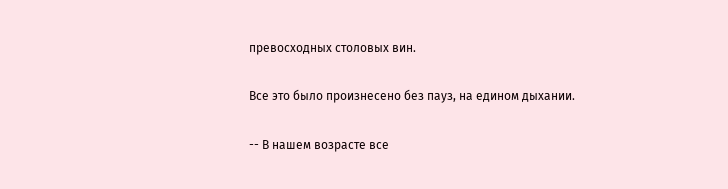превосходных столовых вин.

Все это было произнесено без пауз, на едином дыхании.

-- В нашем возрасте все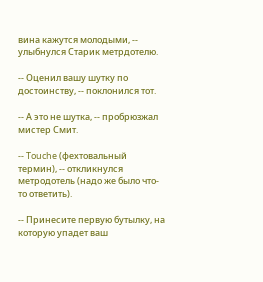вина кажутся молодыми, -- улыбнулся Старик метрдотелю.

-- Оценил вашу шутку по достоинству, -- поклонился тот.

-- А это не шутка, -- пробрюзжал мистер Смит.

-- Touche (фехтовальный термин), -- откликнулся метродотель (надо же было что-то ответить).

-- Принесите первую бутылку, на которую упадет ваш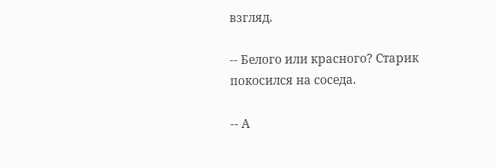взгляд.

-- Белого или красного? Старик покосился на соседа.

-- А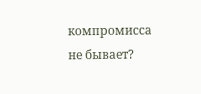компромисса не бывает?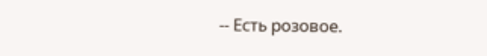-- Есть розовое.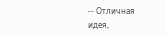-- Отличная идея,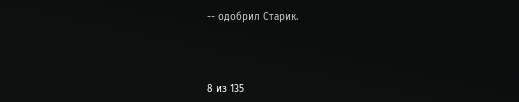-- одобрил Старик.



8 из 135